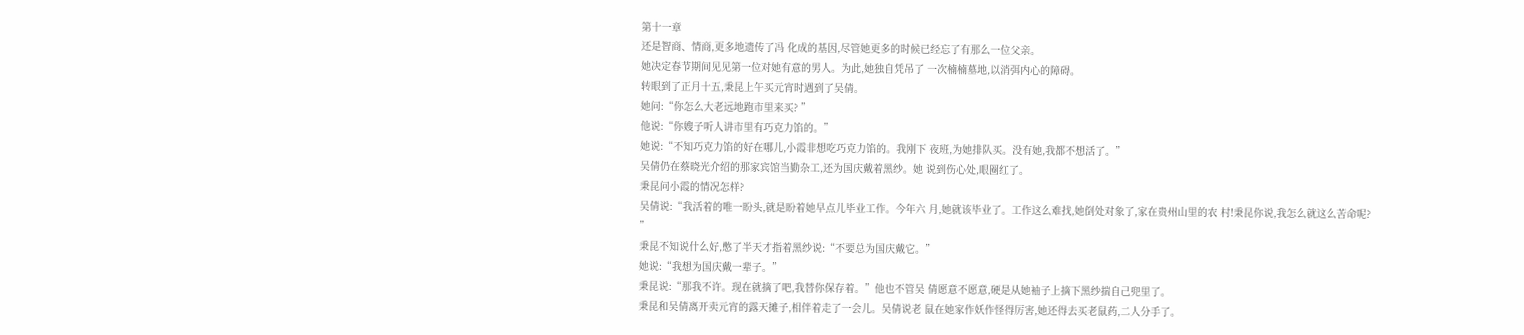第十一章
还是智商、情商,更多地遗传了冯 化成的基因,尽管她更多的时候已经忘了有那么一位父亲。
她决定春节期间见见第一位对她有意的男人。为此,她独自凭吊了 一次楠楠墓地,以消弭内心的障碍。
转眼到了正月十五,秉昆上午买元宵时遇到了吴倩。
她问:“你怎么大老远地跑市里来买? ”
他说:“你嫂子听人讲市里有巧克力馅的。”
她说:“不知巧克力馅的好在哪儿,小霞非想吃巧克力馅的。我刚下 夜班,为她排队买。没有她,我都不想活了。”
吴倩仍在蔡晓光介绍的那家宾馆当勤杂工,还为国庆戴着黑纱。她 说到伤心处,眼圈红了。
秉昆问小霞的情况怎样?
吴倩说:“我活着的唯一盼头,就是盼着她早点儿毕业工作。今年六 月,她就该毕业了。工作这么难找,她倒处对象了,家在贵州山里的农 村!秉昆你说,我怎么就这么苦命呢? ”
秉昆不知说什么好,憋了半天才指着黑纱说:“不要总为国庆戴它。”
她说:“我想为国庆戴一辈子。”
秉昆说:“那我不许。现在就摘了吧,我替你保存着。”他也不管吴 倩愿意不愿意,硬是从她袖子上摘下黑纱揣自己兜里了。
秉昆和吴倩离开卖元宵的露天摊子,相伴着走了一会儿。吴倩说老 鼠在她家作妖作怪得厉害,她还得去买老鼠药,二人分手了。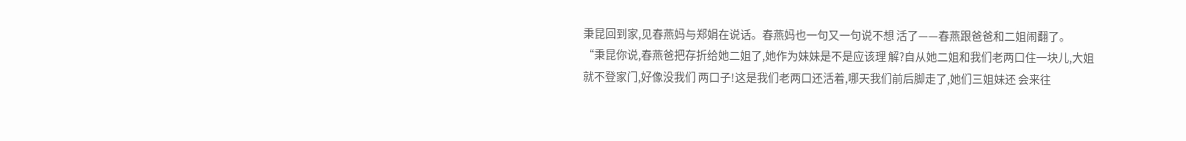秉昆回到家,见春燕妈与郑娟在说话。春燕妈也一句又一句说不想 活了——春燕跟爸爸和二姐闹翻了。
“秉昆你说,春燕爸把存折给她二姐了,她作为妹妹是不是应该理 解?自从她二姐和我们老两口住一块儿,大姐就不登家门,好像没我们 两口子!这是我们老两口还活着,哪天我们前后脚走了,她们三姐妹还 会来往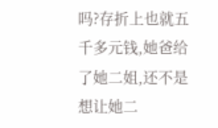吗?存折上也就五千多元钱,她爸给了她二姐,还不是想让她二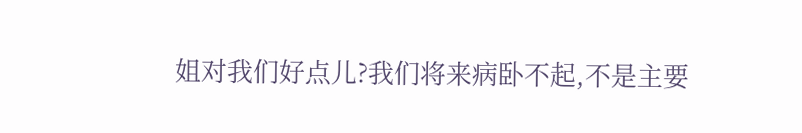姐对我们好点儿?我们将来病卧不起,不是主要